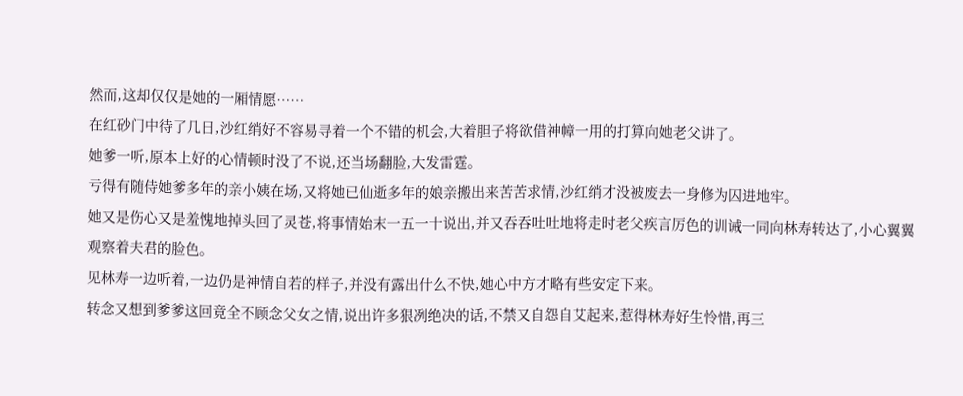然而,这却仅仅是她的一厢情愿……
在红砂门中待了几日,沙红绡好不容易寻着一个不错的机会,大着胆子将欲借神幛一用的打算向她老父讲了。
她爹一听,原本上好的心情顿时没了不说,还当场翻脸,大发雷霆。
亏得有随侍她爹多年的亲小姨在场,又将她已仙逝多年的娘亲搬出来苦苦求情,沙红绡才没被废去一身修为囚进地牢。
她又是伤心又是羞愧地掉头回了灵苍,将事情始末一五一十说出,并又吞吞吐吐地将走时老父疾言厉色的训诫一同向林寿转达了,小心翼翼观察着夫君的脸色。
见林寿一边听着,一边仍是神情自若的样子,并没有露出什么不快,她心中方才略有些安定下来。
转念又想到爹爹这回竟全不顾念父女之情,说出许多狠冽绝决的话,不禁又自怨自艾起来,惹得林寿好生怜惜,再三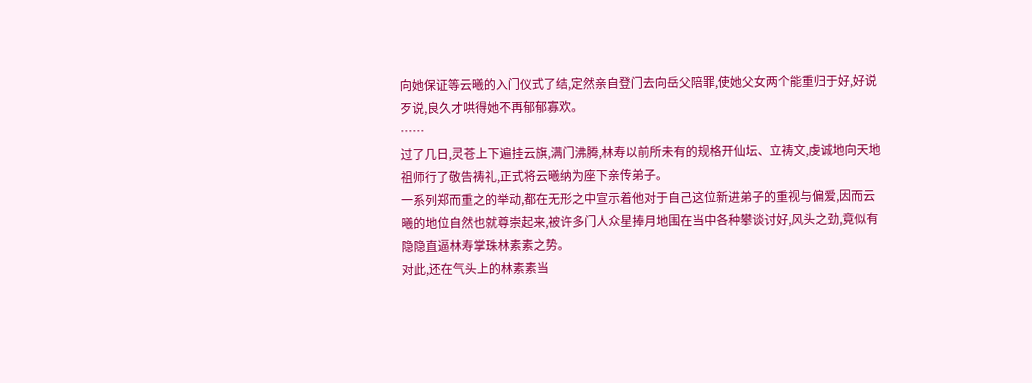向她保证等云曦的入门仪式了结,定然亲自登门去向岳父陪罪,使她父女两个能重归于好,好说歹说,良久才哄得她不再郁郁寡欢。
……
过了几日,灵苍上下遍挂云旗,满门沸腾,林寿以前所未有的规格开仙坛、立祷文,虔诚地向天地祖师行了敬告祷礼,正式将云曦纳为座下亲传弟子。
一系列郑而重之的举动,都在无形之中宣示着他对于自己这位新进弟子的重视与偏爱,因而云曦的地位自然也就尊崇起来,被许多门人众星捧月地围在当中各种攀谈讨好,风头之劲,竟似有隐隐直逼林寿掌珠林素素之势。
对此,还在气头上的林素素当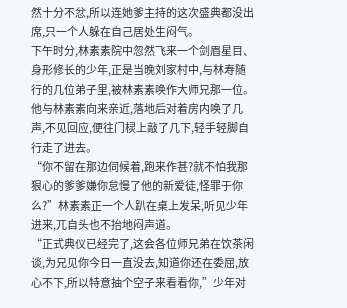然十分不忿,所以连她爹主持的这次盛典都没出席,只一个人躲在自己居处生闷气。
下午时分,林素素院中忽然飞来一个剑眉星目、身形修长的少年,正是当晚刘家村中,与林寿随行的几位弟子里,被林素素唤作大师兄那一位。
他与林素素向来亲近,落地后对着房内唤了几声,不见回应,便往门棂上敲了几下,轻手轻脚自行走了进去。
“你不留在那边伺候着,跑来作甚?就不怕我那狠心的爹爹嫌你怠慢了他的新爱徒,怪罪于你么?”林素素正一个人趴在桌上发呆,听见少年进来,兀自头也不抬地闷声道。
“正式典仪已经完了,这会各位师兄弟在饮茶闲谈,为兄见你今日一直没去,知道你还在委屈,放心不下,所以特意抽个空子来看看你,”少年对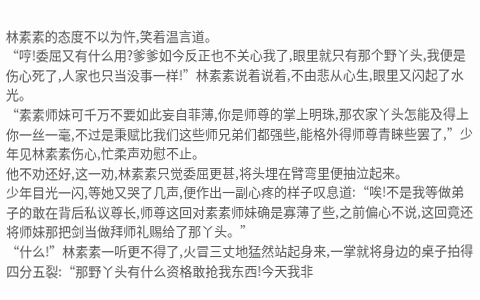林素素的态度不以为忤,笑着温言道。
“哼!委屈又有什么用?爹爹如今反正也不关心我了,眼里就只有那个野丫头,我便是伤心死了,人家也只当没事一样!”林素素说着说着,不由悲从心生,眼里又闪起了水光。
“素素师妹可千万不要如此妄自菲薄,你是师尊的掌上明珠,那农家丫头怎能及得上你一丝一毫,不过是秉赋比我们这些师兄弟们都强些,能格外得师尊青睐些罢了,”少年见林素素伤心,忙柔声劝慰不止。
他不劝还好,这一劝,林素素只觉委屈更甚,将头埋在臂弯里便抽泣起来。
少年目光一闪,等她又哭了几声,便作出一副心疼的样子叹息道:“唉!不是我等做弟子的敢在背后私议尊长,师尊这回对素素师妹确是寡薄了些,之前偏心不说,这回竟还将师妹那把剑当做拜师礼赐给了那丫头。”
“什么!”林素素一听更不得了,火冒三丈地猛然站起身来,一掌就将身边的桌子拍得四分五裂:“那野丫头有什么资格敢抢我东西!今天我非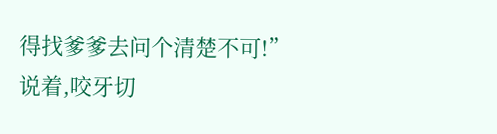得找爹爹去问个清楚不可!”
说着,咬牙切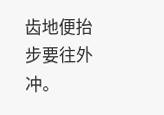齿地便抬步要往外冲。